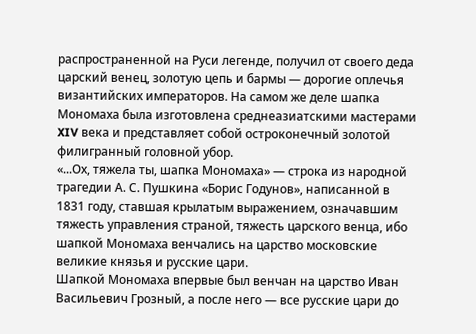распространенной на Руси легенде, получил от своего деда царский венец, золотую цепь и бармы — дорогие оплечья византийских императоров. На самом же деле шапка Мономаха была изготовлена среднеазиатскими мастерами XIV века и представляет собой остроконечный золотой филигранный головной убор.
«...Ох, тяжела ты, шапка Мономаха» — строка из народной трагедии А. С. Пушкина «Борис Годунов», написанной в 1831 году, ставшая крылатым выражением, означавшим тяжесть управления страной, тяжесть царского венца, ибо шапкой Мономаха венчались на царство московские великие князья и русские цари.
Шапкой Мономаха впервые был венчан на царство Иван Васильевич Грозный, а после него — все русские цари до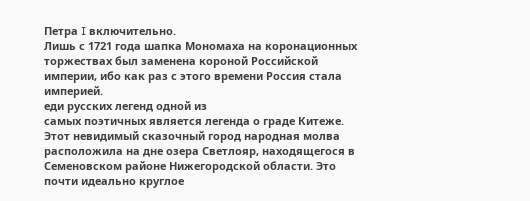Петра I включительно.
Лишь с 1721 года шапка Мономаха на коронационных торжествах был заменена короной Российской империи, ибо как раз с этого времени Россия стала империей.
еди русских легенд одной из
самых поэтичных является легенда о граде Китеже. Этот невидимый сказочный город народная молва расположила на дне озера Светлояр, находящегося в Семеновском районе Нижегородской области. Это почти идеально круглое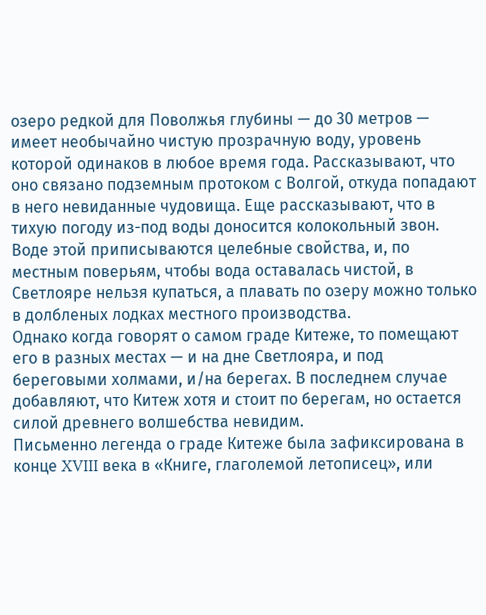озеро редкой для Поволжья глубины — до 30 метров — имеет необычайно чистую прозрачную воду, уровень которой одинаков в любое время года. Рассказывают, что оно связано подземным протоком с Волгой, откуда попадают в него невиданные чудовища. Еще рассказывают, что в тихую погоду из-под воды доносится колокольный звон. Воде этой приписываются целебные свойства, и, по местным поверьям, чтобы вода оставалась чистой, в Светлояре нельзя купаться, а плавать по озеру можно только в долбленых лодках местного производства.
Однако когда говорят о самом граде Китеже, то помещают его в разных местах — и на дне Светлояра, и под береговыми холмами, и/на берегах. В последнем случае добавляют, что Китеж хотя и стоит по берегам, но остается силой древнего волшебства невидим.
Письменно легенда о граде Китеже была зафиксирована в конце XVIII века в «Книге, глаголемой летописец», или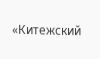«Китежский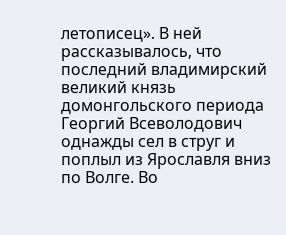летописец». В ней рассказывалось, что последний владимирский великий князь домонгольского периода Георгий Всеволодович однажды сел в струг и поплыл из Ярославля вниз по Волге. Во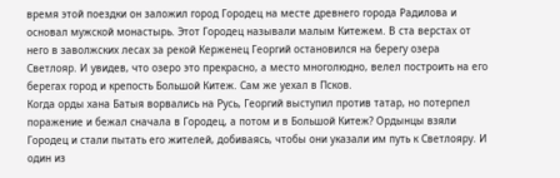время этой поездки он заложил город Городец на месте древнего города Радилова и основал мужской монастырь. Этот Городец называли малым Китежем. В ста верстах от него в заволжских лесах за рекой Керженец Георгий остановился на берегу озера Светлояр. И увидев, что озеро это прекрасно, а место многолюдно, велел построить на его берегах город и крепость Большой Китеж. Сам же уехал в Псков.
Когда орды хана Батыя ворвались на Русь, Георгий выступил против татар, но потерпел поражение и бежал сначала в Городец, а потом и в Большой Китеж? Ордынцы взяли Городец и стали пытать его жителей, добиваясь, чтобы они указали им путь к Светлояру. И один из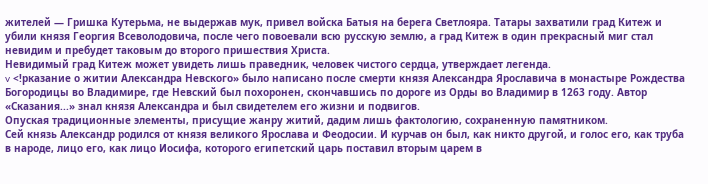жителей — Гришка Кутерьма, не выдержав мук, привел войска Батыя на берега Светлояра. Татары захватили град Китеж и убили князя Георгия Всеволодовича, после чего повоевали всю русскую землю, а град Китеж в один прекрасный миг стал невидим и пребудет таковым до второго пришествия Христа.
Невидимый град Китеж может увидеть лишь праведник, человек чистого сердца, утверждает легенда.
v <!рказание о житии Александра Невского» было написано после смерти князя Александра Ярославича в монастыре Рождества Богородицы во Владимире, где Невский был похоронен, скончавшись по дороге из Орды во Владимир в 1263 году. Автор «Сказания...» знал князя Александра и был свидетелем его жизни и подвигов.
Опуская традиционные элементы, присущие жанру житий, дадим лишь фактологию, сохраненную памятником.
Сей князь Александр родился от князя великого Ярослава и Феодосии. И курчав он был, как никто другой, и голос его, как труба в народе, лицо его, как лицо Иосифа, которого египетский царь поставил вторым царем в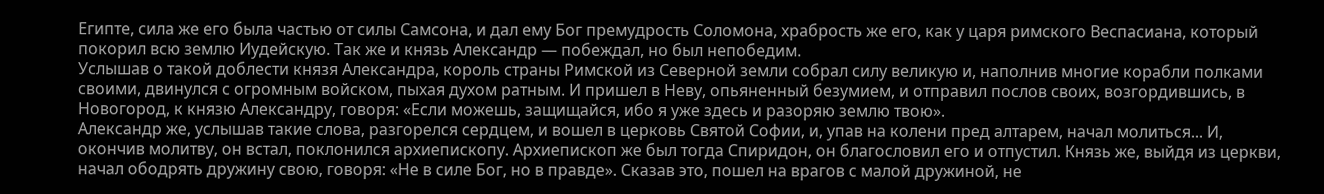Египте, сила же его была частью от силы Самсона, и дал ему Бог премудрость Соломона, храбрость же его, как у царя римского Веспасиана, который покорил всю землю Иудейскую. Так же и князь Александр — побеждал, но был непобедим.
Услышав о такой доблести князя Александра, король страны Римской из Северной земли собрал силу великую и, наполнив многие корабли полками своими, двинулся с огромным войском, пыхая духом ратным. И пришел в Неву, опьяненный безумием, и отправил послов своих, возгордившись, в Новогород, к князю Александру, говоря: «Если можешь, защищайся, ибо я уже здесь и разоряю землю твою».
Александр же, услышав такие слова, разгорелся сердцем, и вошел в церковь Святой Софии, и, упав на колени пред алтарем, начал молиться... И, окончив молитву, он встал, поклонился архиепископу. Архиепископ же был тогда Спиридон, он благословил его и отпустил. Князь же, выйдя из церкви, начал ободрять дружину свою, говоря: «Не в силе Бог, но в правде». Сказав это, пошел на врагов с малой дружиной, не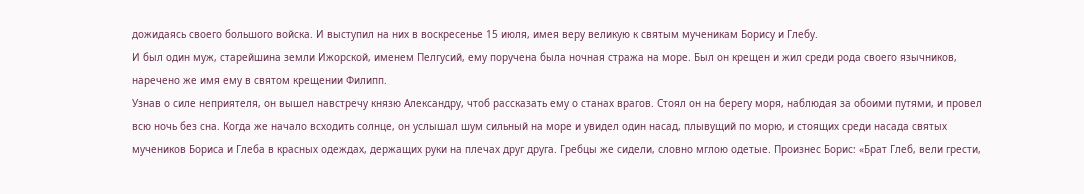дожидаясь своего большого войска. И выступил на них в воскресенье 15 июля, имея веру великую к святым мученикам Борису и Глебу.
И был один муж, старейшина земли Ижорской, именем Пелгусий, ему поручена была ночная стража на море. Был он крещен и жил среди рода своего язычников, наречено же имя ему в святом крещении Филипп.
Узнав о силе неприятеля, он вышел навстречу князю Александру, чтоб рассказать ему о станах врагов. Стоял он на берегу моря, наблюдая за обоими путями, и провел всю ночь без сна. Когда же начало всходить солнце, он услышал шум сильный на море и увидел один насад, плывущий по морю, и стоящих среди насада святых мучеников Бориса и Глеба в красных одеждах, держащих руки на плечах друг друга. Гребцы же сидели, словно мглою одетые. Произнес Борис: «Брат Глеб, вели грести,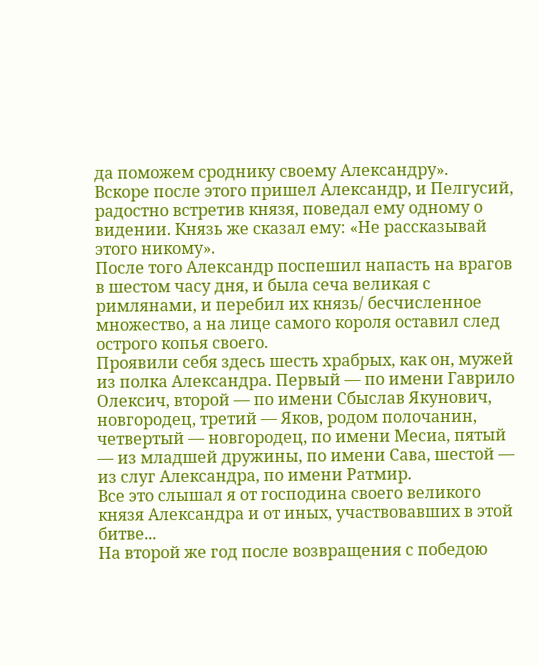да поможем сроднику своему Александру».
Вскоре после этого пришел Александр, и Пелгусий, радостно встретив князя, поведал ему одному о видении. Князь же сказал ему: «Не рассказывай этого никому».
После того Александр поспешил напасть на врагов в шестом часу дня, и была сеча великая с римлянами, и перебил их князь/ бесчисленное множество, а на лице самого короля оставил след острого копья своего.
Проявили себя здесь шесть храбрых, как он, мужей из полка Александра. Первый — по имени Гаврило Олексич, второй — по имени Сбыслав Якунович, новгородец, третий — Яков, родом полочанин, четвертый — новгородец, по имени Месиа, пятый — из младшей дружины, по имени Сава, шестой — из слуг Александра, по имени Ратмир.
Все это слышал я от господина своего великого князя Александра и от иных, участвовавших в этой битве...
На второй же год после возвращения с победою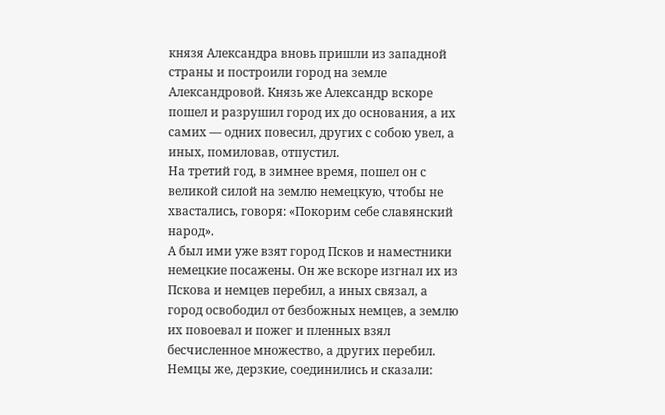князя Александра вновь пришли из западной страны и построили город на земле Александровой. Князь же Александр вскоре пошел и разрушил город их до основания, а их самих — одних повесил, других с собою увел, а иных, помиловав, отпустил.
На третий год, в зимнее время, пошел он с великой силой на землю немецкую, чтобы не хвастались, говоря: «Покорим себе славянский народ».
А был ими уже взят город Псков и наместники немецкие посажены. Он же вскоре изгнал их из Пскова и немцев перебил, а иных связал, а город освободил от безбожных немцев, а землю их повоевал и пожег и пленных взял бесчисленное множество, а других перебил. Немцы же, дерзкие, соединились и сказали: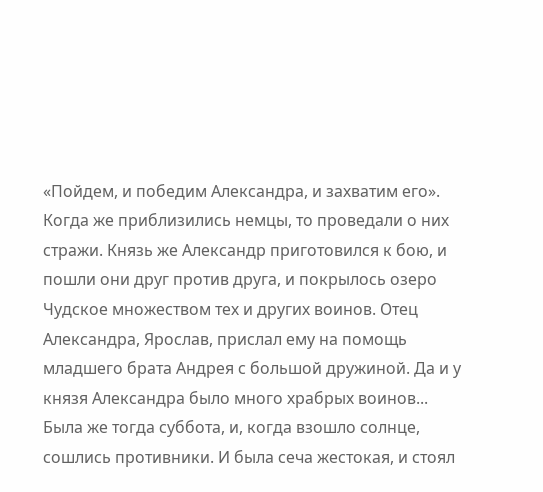«Пойдем, и победим Александра, и захватим его».
Когда же приблизились немцы, то проведали о них стражи. Князь же Александр приготовился к бою, и пошли они друг против друга, и покрылось озеро Чудское множеством тех и других воинов. Отец Александра, Ярослав, прислал ему на помощь младшего брата Андрея с большой дружиной. Да и у князя Александра было много храбрых воинов...
Была же тогда суббота, и, когда взошло солнце, сошлись противники. И была сеча жестокая, и стоял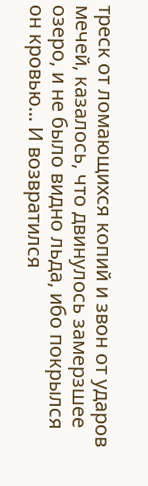треск от ломающихся копий и звон от ударов мечей, казалось, что двинулось замерзшее озеро, и не было видно льда, ибо покрылся он кровью... И возвратился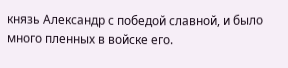князь Александр с победой славной, и было много пленных в войске его.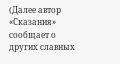(Далее автор «Сказания» сообщает о других славных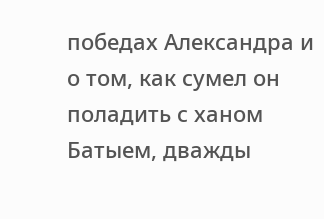победах Александра и о том, как сумел он поладить с ханом Батыем, дважды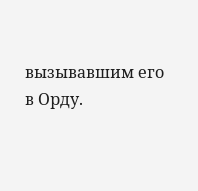вызывавшим его в Орду.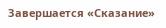Завершается «Сказание»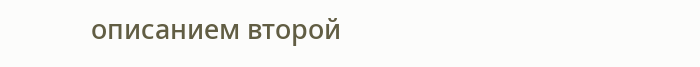описанием второй